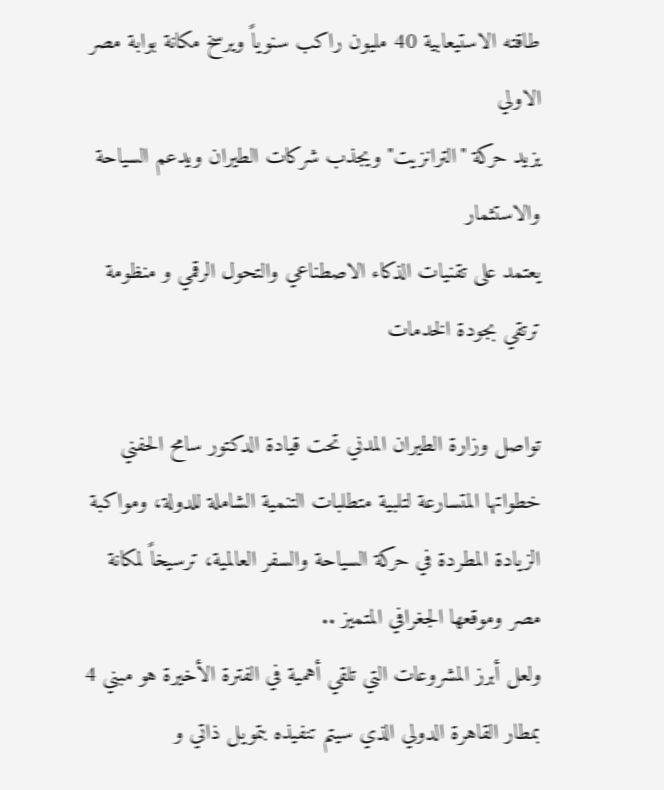طاقته الاستيعابية 40 مليون راكب سنوياً ويرسخ مكانة بوابة مصر الاولي
يزيد حركة "الترانزيت" ويجذب شركات الطيران ويدعم السياحة والاستثمار
يعتمد على تقنيات الذكاء الاصطناعي والتحول الرقمي و منظومة ترتقي بجودة الخدمات

تواصل وزارة الطيران المدني تحت قيادة الدكتور سامح الحفني خطواتها المتسارعة لتلبية متطلبات التنمية الشاملة للدولة، ومواكبة الزيادة المطردة في حركة السياحة والسفر العالمية، ترسيخاً لمكانة مصر وموقعها الجغرافي المتميز ..
ولعل أبرز المشروعات التي تلقي أهمية في الفترة الأخيرة هو مبني 4 بمطار القاهرة الدولي الذي سيتم تنفيذه بتمويل ذاتي و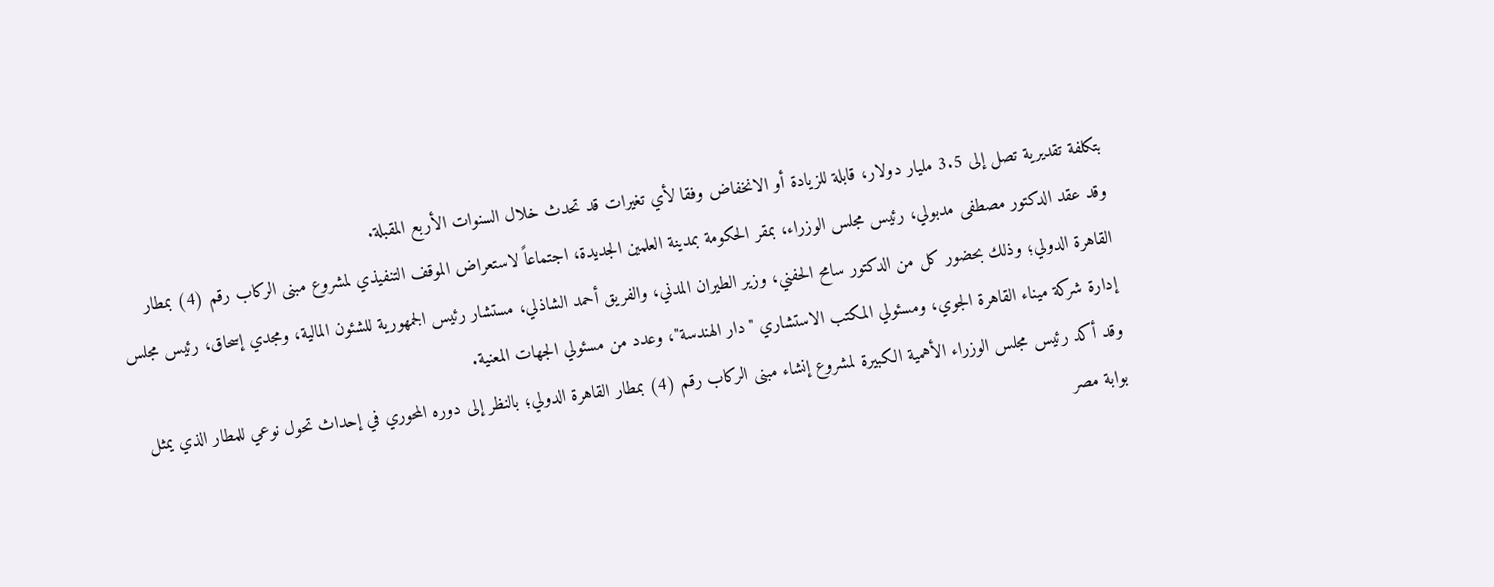بتكلفة تقديرية تصل إلى 3.5 مليار دولار، قابلة للزيادة أو الانخفاض وفقا لأي تغيرات قد تحدث خلال السنوات الأربع المقبلة.
وقد عقد الدكتور مصطفى مدبولي، رئيس مجلس الوزراء، بمقر الحكومة بمدينة العلمين الجديدة، اجتماعاً لاستعراض الموقف التنفيذي لمشروع مبنى الركاب رقم (4) بمطار القاهرة الدولي؛ وذلك بحضور كل من الدكتور سامح الحفني، وزير الطيران المدني، والفريق أحمد الشاذلي، مستشار رئيس الجمهورية للشئون المالية، ومجدي إسحاق، رئيس مجلس إدارة شركة ميناء القاهرة الجوي، ومسئولي المكتب الاستشاري "دار الهندسة"، وعدد من مسئولي الجهات المعنية.
وقد أكد رئيس مجلس الوزراء الأهمية الكبيرة لمشروع إنشاء مبنى الركاب رقم (4) بمطار القاهرة الدولي؛ بالنظر إلى دوره المحوري في إحداث تحول نوعي للمطار الذي يمثل بوابة مصر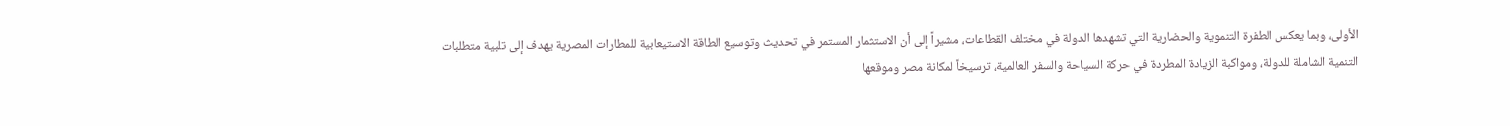الأولى، وبما يعكس الطفرة التنموية والحضارية التي تشهدها الدولة في مختلف القطاعات، مشيراً إلى أن الاستثمار المستمر في تحديث وتوسيع الطاقة الاستيعابية للمطارات المصرية يهدف إلى تلبية متطلبات التنمية الشاملة للدولة، ومواكبة الزيادة المطردة في حركة السياحة والسفر العالمية، ترسيخاً لمكانة مصر وموقعها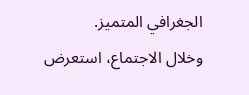الجغرافي المتميز.
وخلال الاجتماع، استعرض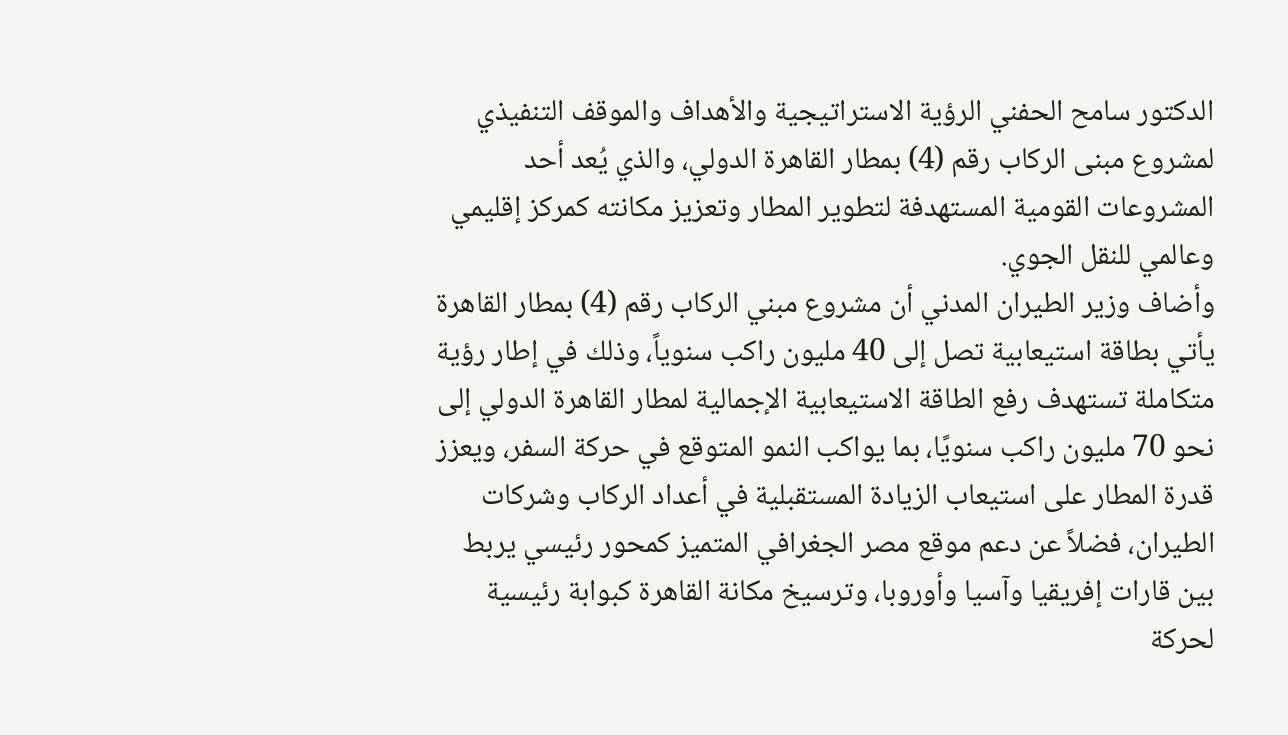الدكتور سامح الحفني الرؤية الاستراتيجية والأهداف والموقف التنفيذي لمشروع مبنى الركاب رقم (4) بمطار القاهرة الدولي، والذي يُعد أحد المشروعات القومية المستهدفة لتطوير المطار وتعزيز مكانته كمركز إقليمي وعالمي للنقل الجوي.
وأضاف وزير الطيران المدني أن مشروع مبني الركاب رقم (4) بمطار القاهرة يأتي بطاقة استيعابية تصل إلى 40 مليون راكب سنوياً، وذلك في إطار رؤية متكاملة تستهدف رفع الطاقة الاستيعابية الإجمالية لمطار القاهرة الدولي إلى نحو 70 مليون راكب سنويًا، بما يواكب النمو المتوقع في حركة السفر، ويعزز قدرة المطار على استيعاب الزيادة المستقبلية في أعداد الركاب وشركات الطيران، فضلاً عن دعم موقع مصر الجغرافي المتميز كمحور رئيسي يربط بين قارات إفريقيا وآسيا وأوروبا، وترسيخ مكانة القاهرة كبوابة رئيسية لحركة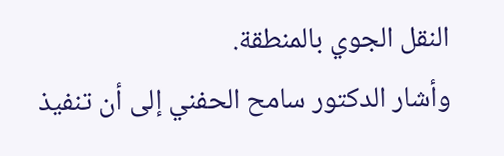النقل الجوي بالمنطقة.
وأشار الدكتور سامح الحفني إلى أن تنفيذ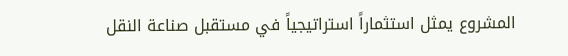المشروع يمثل استثماراً استراتيجياً في مستقبل صناعة النقل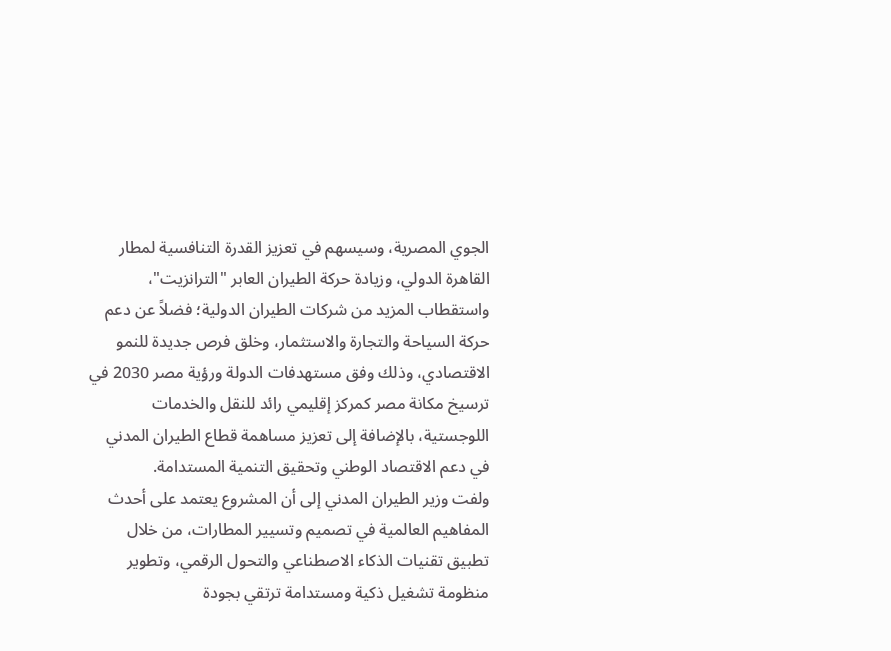الجوي المصرية، وسيسهم في تعزيز القدرة التنافسية لمطار القاهرة الدولي، وزيادة حركة الطيران العابر "الترانزيت"، واستقطاب المزيد من شركات الطيران الدولية؛ فضلاً عن دعم حركة السياحة والتجارة والاستثمار، وخلق فرص جديدة للنمو الاقتصادي، وذلك وفق مستهدفات الدولة ورؤية مصر 2030 في ترسيخ مكانة مصر كمركز إقليمي رائد للنقل والخدمات اللوجستية، بالإضافة إلى تعزيز مساهمة قطاع الطيران المدني في دعم الاقتصاد الوطني وتحقيق التنمية المستدامة.
ولفت وزير الطيران المدني إلى أن المشروع يعتمد على أحدث المفاهيم العالمية في تصميم وتسيير المطارات، من خلال تطبيق تقنيات الذكاء الاصطناعي والتحول الرقمي، وتطوير منظومة تشغيل ذكية ومستدامة ترتقي بجودة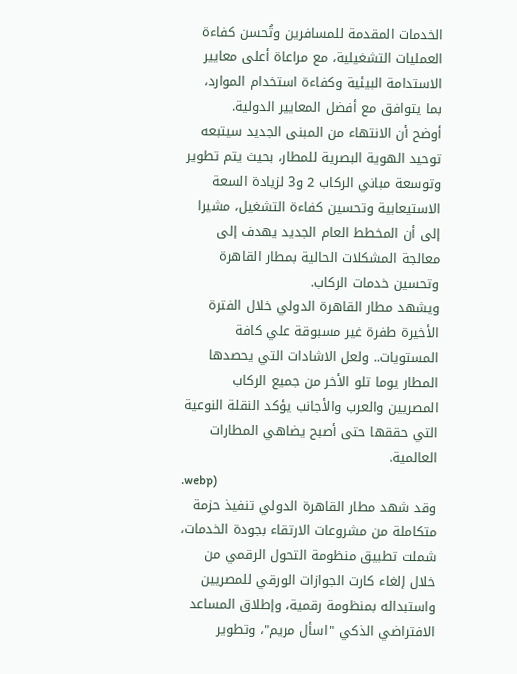الخدمات المقدمة للمسافرين وتُحسن كفاءة العمليات التشغيلية، مع مراعاة أعلى معايير الاستدامة البيئية وكفاءة استخدام الموارد، بما يتوافق مع أفضل المعايير الدولية.
أوضح أن الانتهاء من المبنى الجديد سيتبعه توحيد الهوية البصرية للمطار، بحيث يتم تطوير وتوسعة مباني الركاب 2 و3 لزيادة السعة الاستيعابية وتحسين كفاءة التشغيل، مشيرا إلى أن المخطط العام الجديد يهدف إلى معالجة المشكلات الحالية بمطار القاهرة وتحسين خدمات الركاب.
ويشهد مطار القاهرة الدولي خلال الفترة الأخيرة طفرة غير مسبوقة علي كافة المستويات.. ولعل الاشادات التي يحصدها المطار يوما تلو الأخر من جميع الركاب المصريين والعرب والأجانب يؤكد النقلة النوعية التي حققها حتى أصبح يضاهي المطارات العالمية.
.webp)
وقد شهد مطار القاهرة الدولي تنفيذ حزمة متكاملة من مشروعات الارتقاء بجودة الخدمات، شملت تطبيق منظومة التحول الرقمي من خلال إلغاء كارت الجوازات الورقي للمصريين واستبداله بمنظومة رقمية، وإطلاق المساعد الافتراضي الذكي "اسأل مريم"، وتطوير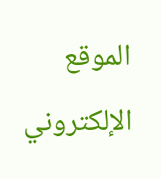الموقع الإلكتروني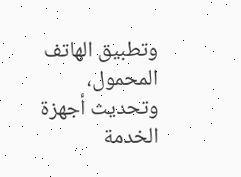وتطبيق الهاتف المحمول، وتحديث أجهزة الخدمة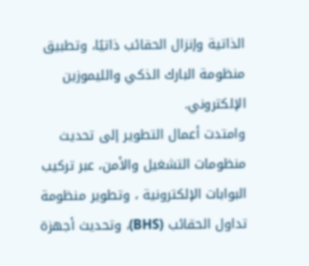الذاتية وإنزال الحقائب ذاتيًا، وتطبيق منظومة البارك الذكي والليموزين الإلكتروني.
وامتدت أعمال التطوير إلى تحديث منظومات التشغيل والأمن، عبر تركيب البوابات الإلكترونية ، وتطوير منظومة تداول الحقائب (BHS)، وتحديث أجهزة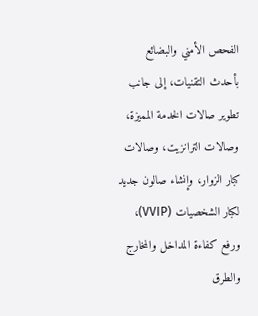الفحص الأمني والبضائع بأحدث التقنيات، إلى جانب تطوير صالات الخدمة المميزة، وصالات الترانزيت، وصالات كبار الزوار، وإنشاء صالون جديد لكبار الشخصيات (VVIP)، ورفع كفاءة المداخل والمخارج والطرق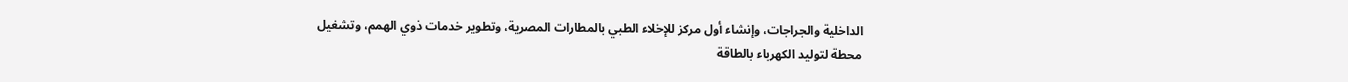الداخلية والجراجات، وإنشاء أول مركز للإخلاء الطبي بالمطارات المصرية، وتطوير خدمات ذوي الهمم، وتشغيل محطة لتوليد الكهرباء بالطاقة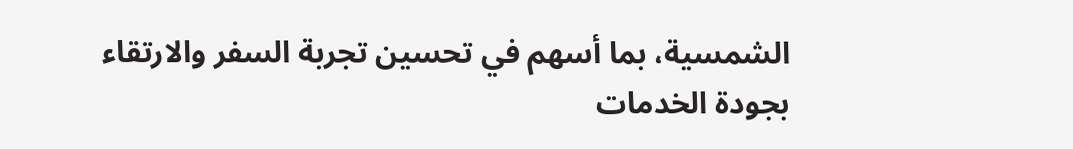الشمسية، بما أسهم في تحسين تجربة السفر والارتقاء بجودة الخدمات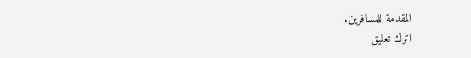المقدمة للمسافرين.
اترك تعليق